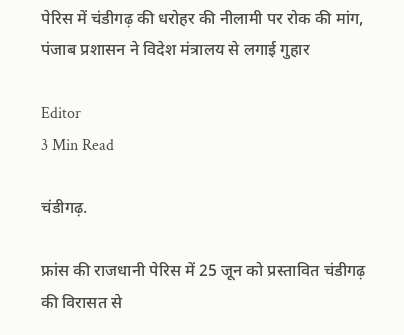पेरिस में चंडीगढ़ की धरोहर की नीलामी पर रोक की मांग, पंजाब प्रशासन ने विदेश मंत्रालय से लगाई गुहार

Editor
3 Min Read

चंडीगढ़.

फ्रांस की राजधानी पेरिस में 25 जून को प्रस्तावित चंडीगढ़ की विरासत से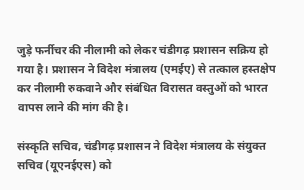जुड़े फर्नीचर की नीलामी को लेकर चंडीगढ़ प्रशासन सक्रिय हो गया है। प्रशासन ने विदेश मंत्रालय (एमईए) से तत्काल हस्तक्षेप कर नीलामी रुकवाने और संबंधित विरासत वस्तुओं को भारत वापस लाने की मांग की है।

संस्कृति सचिव, चंडीगढ़ प्रशासन ने विदेश मंत्रालय के संयुक्त सचिव (यूएनईएस) को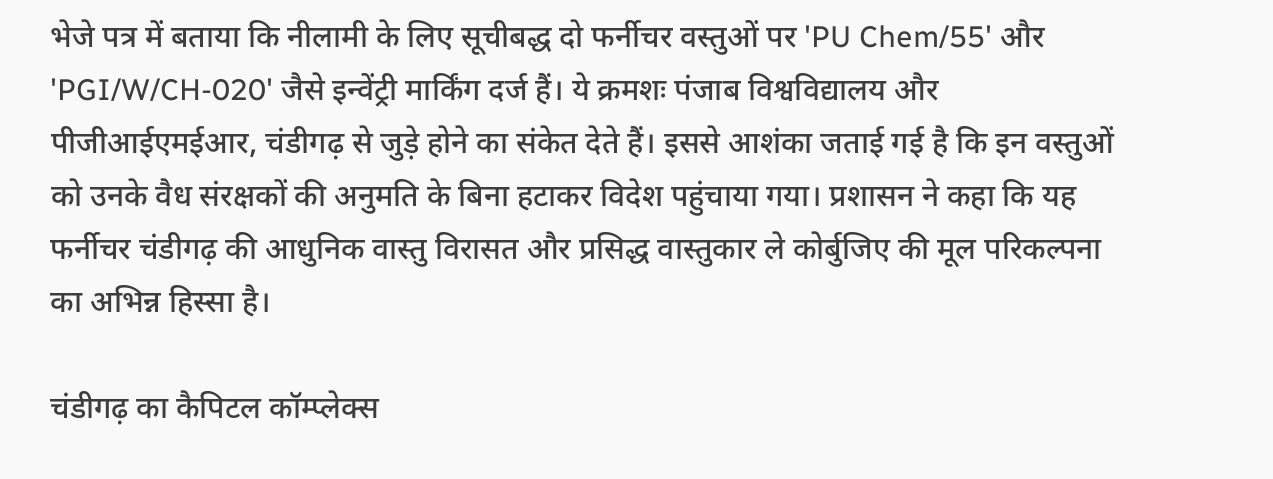भेजे पत्र में बताया कि नीलामी के लिए सूचीबद्ध दो फर्नीचर वस्तुओं पर 'PU Chem/55' और 'PGI/W/CH-020' जैसे इन्वेंट्री मार्किंग दर्ज हैं। ये क्रमशः पंजाब विश्वविद्यालय और पीजीआईएमईआर, चंडीगढ़ से जुड़े होने का संकेत देते हैं। इससे आशंका जताई गई है कि इन वस्तुओं को उनके वैध संरक्षकों की अनुमति के बिना हटाकर विदेश पहुंचाया गया। प्रशासन ने कहा कि यह फर्नीचर चंडीगढ़ की आधुनिक वास्तु विरासत और प्रसिद्ध वास्तुकार ले कोर्बुजिए की मूल परिकल्पना का अभिन्न हिस्सा है।

चंडीगढ़ का कैपिटल कॉम्प्लेक्स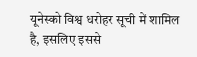यूनेस्को विश्व धरोहर सूची में शामिल है, इसलिए इससे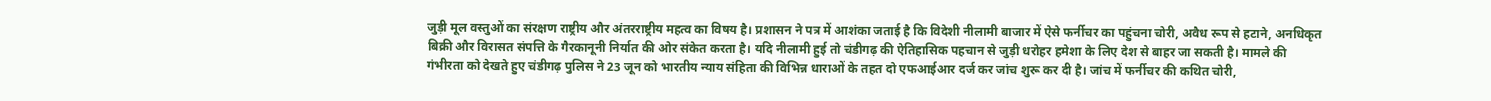जुड़ी मूल वस्तुओं का संरक्षण राष्ट्रीय और अंतरराष्ट्रीय महत्व का विषय है। प्रशासन ने पत्र में आशंका जताई है कि विदेशी नीलामी बाजार में ऐसे फर्नीचर का पहुंचना चोरी, अवैध रूप से हटाने, अनधिकृत बिक्री और विरासत संपत्ति के गैरकानूनी निर्यात की ओर संकेत करता है। यदि नीलामी हुई तो चंडीगढ़ की ऐतिहासिक पहचान से जुड़ी धरोहर हमेशा के लिए देश से बाहर जा सकती है। मामले की गंभीरता को देखते हुए चंडीगढ़ पुलिस ने 23 जून को भारतीय न्याय संहिता की विभिन्न धाराओं के तहत दो एफआईआर दर्ज कर जांच शुरू कर दी है। जांच में फर्नीचर की कथित चोरी,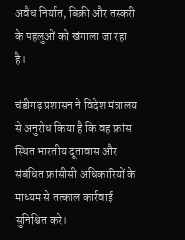अवैध निर्यात, बिक्री और तस्करी के पहलुओं को खंगाला जा रहा है।

चंडीगढ़ प्रशासन ने विदेश मंत्रालय से अनुरोध किया है कि वह फ्रांस स्थित भारतीय दूतावास और संबंधित फ्रांसीसी अधिकारियों के माध्यम से तत्काल कार्रवाई सुनिश्चित करे।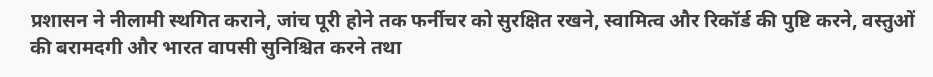प्रशासन ने नीलामी स्थगित कराने, जांच पूरी होने तक फर्नीचर को सुरक्षित रखने, स्वामित्व और रिकॉर्ड की पुष्टि करने, वस्तुओं की बरामदगी और भारत वापसी सुनिश्चित करने तथा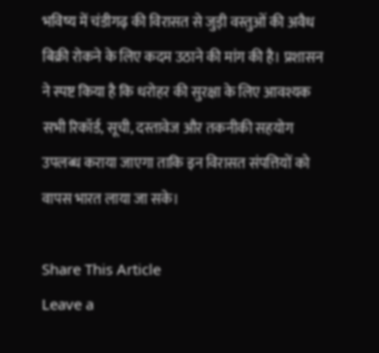भविष्य में चंडीगढ़ की विरासत से जुड़ी वस्तुओं की अवैध बिक्री रोकने के लिए कदम उठाने की मांग की है। प्रशासन ने स्पष्ट किया है कि धरोहर की सुरक्षा के लिए आवश्यक सभी रिकॉर्ड, सूची, दस्तावेज और तकनीकी सहयोग उपलब्ध कराया जाएगा ताकि इन विरासत संपत्तियों को वापस भारत लाया जा सके।

Share This Article
Leave a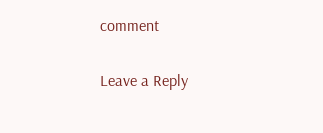comment

Leave a Reply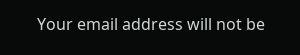Your email address will not be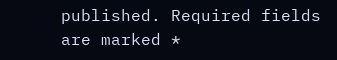published. Required fields are marked *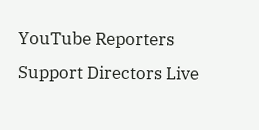YouTube Reporters Support Directors Live